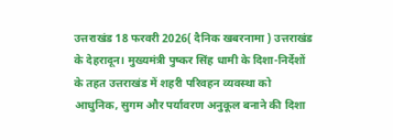उत्तराखंड 18 फरवरी 2026( दैनिक खबरनामा ) उत्तराखंड के देहरादून। मुख्यमंत्री पुष्कर सिंह धामी के दिशा-निर्देशों के तहत उत्तराखंड में शहरी परिवहन व्यवस्था को आधुनिक, सुगम और पर्यावरण अनुकूल बनाने की दिशा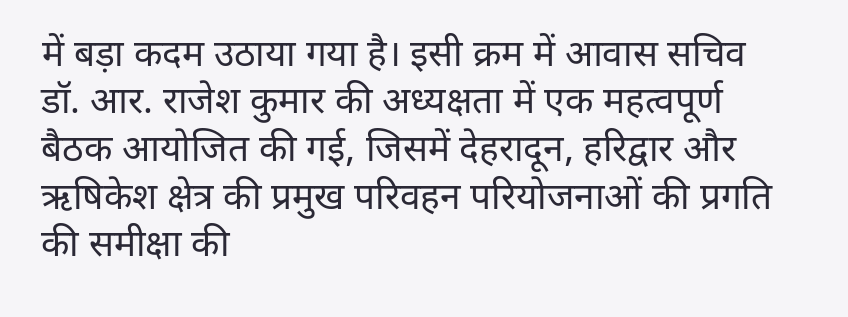में बड़ा कदम उठाया गया है। इसी क्रम में आवास सचिव डॉ. आर. राजेश कुमार की अध्यक्षता में एक महत्वपूर्ण बैठक आयोजित की गई, जिसमें देहरादून, हरिद्वार और ऋषिकेश क्षेत्र की प्रमुख परिवहन परियोजनाओं की प्रगति की समीक्षा की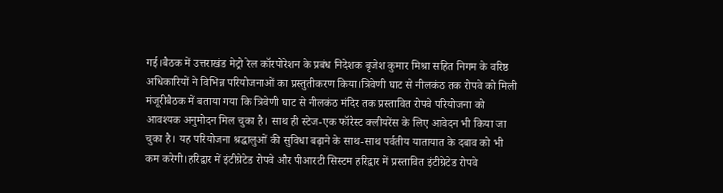गई।बैठक में उत्तराखंड मेट्रो रेल कॉरपोरेशन के प्रबंध निदेशक बृजेश कुमार मिश्रा सहित निगम के वरिष्ठ अधिकारियों ने विभिन्न परियोजनाओं का प्रस्तुतीकरण किया।त्रिवेणी घाट से नीलकंठ तक रोपवे को मिली मंजूरीबैठक में बताया गया कि त्रिवेणी घाट से नीलकंठ मंदिर तक प्रस्तावित रोपवे परियोजना को आवश्यक अनुमोदन मिल चुका है। साथ ही स्टेज-एक फॉरेस्ट क्लीयरेंस के लिए आवेदन भी किया जा चुका है। यह परियोजना श्रद्धालुओं की सुविधा बढ़ाने के साथ-साथ पर्वतीय यातायात के दबाव को भी कम करेगी।हरिद्वार में इंटीग्रेटेड रोपवे और पीआरटी सिस्टम हरिद्वार में प्रस्तावित इंटीग्रेटेड रोपवे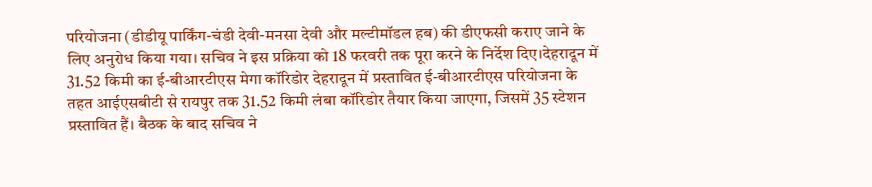परियोजना (डीडीयू पार्किंग-चंडी देवी-मनसा देवी और मल्टीमॉडल हब) की डीएफसी कराए जाने के लिए अनुरोध किया गया। सचिव ने इस प्रक्रिया को 18 फरवरी तक पूरा करने के निर्देश दिए।देहरादून में 31.52 किमी का ई-बीआरटीएस मेगा कॉरिडोर देहरादून में प्रस्तावित ई-बीआरटीएस परियोजना के तहत आईएसबीटी से रायपुर तक 31.52 किमी लंबा कॉरिडोर तैयार किया जाएगा, जिसमें 35 स्टेशन प्रस्तावित हैं। बैठक के बाद सचिव ने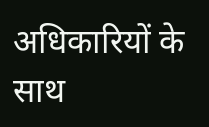अधिकारियों के साथ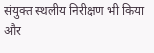संयुक्त स्थलीय निरीक्षण भी किया और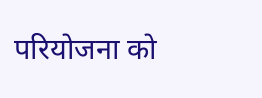परियोजना को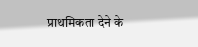प्राथमिकता देने के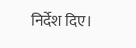निर्देश दिए।